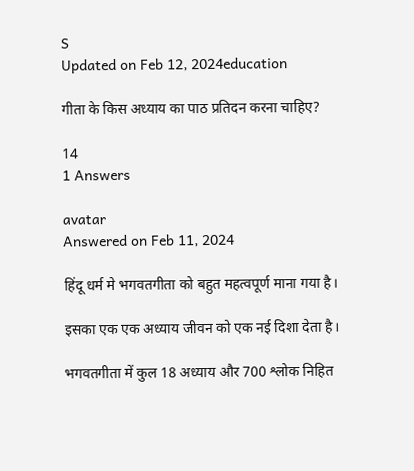S
Updated on Feb 12, 2024education

गीता के किस अध्याय का पाठ प्रतिदन करना चाहिए?

14
1 Answers

avatar
Answered on Feb 11, 2024

हिंदू धर्म मे भगवतगीता को बहुत महत्वपूर्ण माना गया है।

इसका एक एक अध्याय जीवन को एक नई दिशा देता है।

भगवतगीता में कुल 18 अध्याय और 700 श्लोक निहित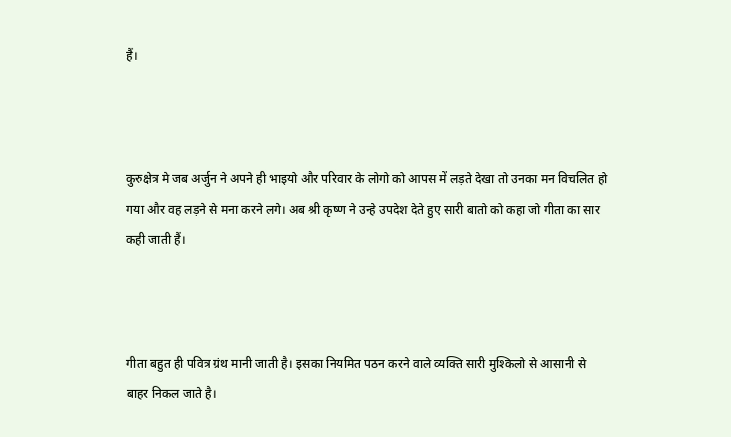हैं।



कुरुक्षेत्र मे जब अर्जुन ने अपने ही भाइयो और परिवार के लोगो को आपस में लड़ते देखा तो उनका मन विचलित हो गया और वह लड़ने से मना करने लगे। अब श्री कृष्ण ने उन्हे उपदेश देते हुए सारी बातो को कहा जो गीता का सार कही जाती हैं।



गीता बहुत ही पवित्र ग्रंथ मानी जाती है। इसका नियमित पठन करने वाले व्यक्ति सारी मुश्किलो से आसानी से बाहर निकल जाते है।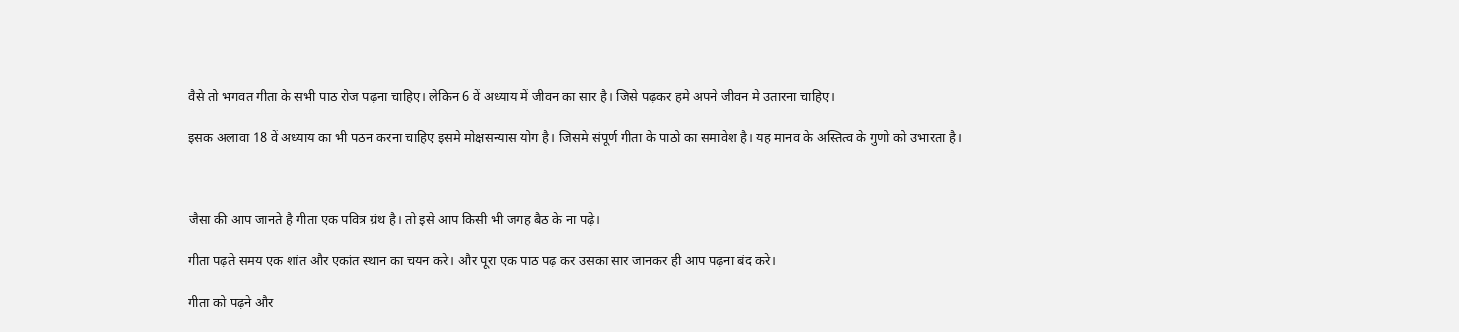वैसे तो भगवत गीता के सभी पाठ रोज पढ़ना चाहिए। लेकिन 6 वें अध्याय में जीवन का सार है। जिसे पढ़कर हमे अपने जीवन मे उतारना चाहिए।

इसक अलावा 18 वें अध्याय का भी पठन करना चाहिए इसमे मोक्षसन्यास योग है। जिसमे संपूर्ण गीता के पाठो का समावेश है। यह मानव के अस्तित्व के गुणो को उभारता है।



जैसा की आप जानते है गीता एक पवित्र ग्रंथ है। तो इसे आप किसी भी जगह बैठ के ना पढ़े।

गीता पढ़ते समय एक शांत और एकांत स्थान का चयन करे। और पूरा एक पाठ पढ़ कर उसका सार जानकर ही आप पढ़ना बंद करे।

गीता को पढ़ने और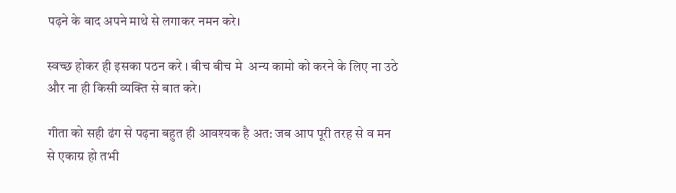पढ़ने के बाद अपने माथे से लगाकर नमन करे।

स्वच्छ होकर ही इसका पठन करे । बीच बीच मे  अन्य कामो को करने के लिए ना उठे और ना ही किसी व्यक्ति से बात करे।

गीता को सही ढंग से पढ़ना बहुत ही आवश्यक है अत: जब आप पूरी तरह से व मन से एकाग्र हो तभी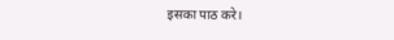इसका पाठ करे।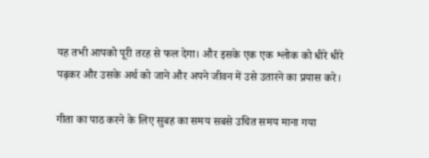यह तभी आपको पूरी तरह से फल देगा। और इसके एक एक श्लोक को धीरे धीरे पढ़कर और उसके अर्थ को जाने और अपने जीवन में उसे उतारने का प्रयास करे।

गीता का पाठ करने के लिए सुबह का समय सबसे उचित समय माना गया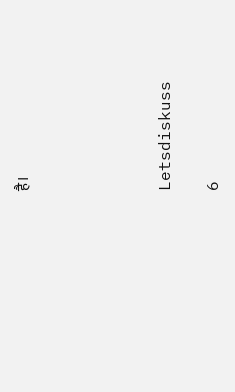है।





Letsdiskuss

6